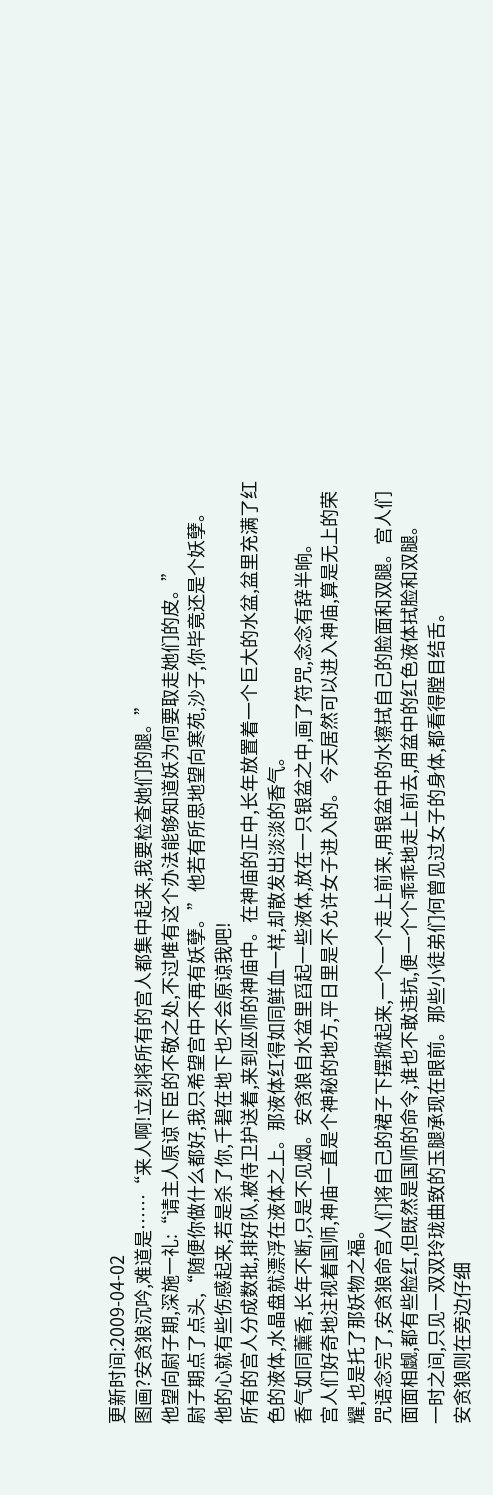更新时间:2009-04-02
图画?安贪狼沉吟,难道是……“来人啊!立刻将所有的宫人都集中起来,我要检查她们的腿。”
他望向尉子期,深施一礼:“请主人原谅下臣的不敬之处,不过唯有这个办法能够知道妖为何要取走她们的皮。”
尉子期点了点头,“随便你做什么都好,我只希望宫中不再有妖孽。”他若有所思地望向寒苑,沙子,你毕竟还是个妖孽。
他的心就有些伤感起来,若是杀了你,千碧在地下也不会原谅我吧!
所有的宫人分成数批,排好队,被侍卫护送着,来到巫师的神庙中。在神庙的正中,长年放置着一个巨大的水盆,盆里充满了红色的液体,水晶盘就漂浮在液体之上。那液体红得如同鲜血一样,却散发出淡淡的香气。
香气如同薰香,长年不断,只是不见烟。安贪狼自水盆里舀起一些液体,放在一只银盆之中,画了符咒,念念有辞半晌。
宫人们好奇地注视着国师,神庙一直是个神秘的地方,平日里是不允许女子进入的。今天居然可以进入神庙,算是无上的荣耀,也是托了那妖物之福。
咒语念完了,安贪狼命宫人们将自己的裙子下摆掀起来,一个一个走上前来,用银盆中的水擦拭自己的脸面和双腿。宫人们面面相觑,都有些脸红,但既然是国师的命令,谁也不敢违抗,便一个个乖乖地走上前去,用盆中的红色液体拭脸和双腿。
一时之间,只见一双双玲珑曲致的玉腿承现在眼前。那些小徒弟们何曾见过女子的身体,都看得膛目结舌。
安贪狼则在旁边仔细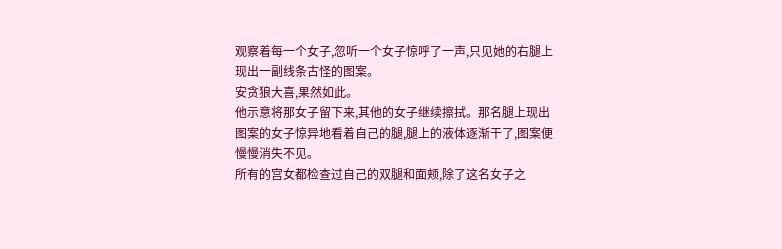观察着每一个女子,忽听一个女子惊呼了一声,只见她的右腿上现出一副线条古怪的图案。
安贪狼大喜,果然如此。
他示意将那女子留下来,其他的女子继续擦拭。那名腿上现出图案的女子惊异地看着自己的腿,腿上的液体逐渐干了,图案便慢慢消失不见。
所有的宫女都检查过自己的双腿和面颊,除了这名女子之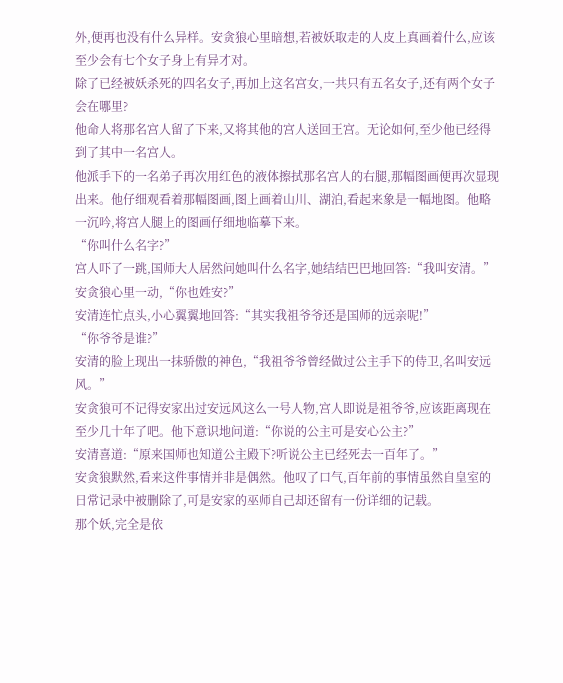外,便再也没有什么异样。安贪狼心里暗想,若被妖取走的人皮上真画着什么,应该至少会有七个女子身上有异才对。
除了已经被妖杀死的四名女子,再加上这名宫女,一共只有五名女子,还有两个女子会在哪里?
他命人将那名宫人留了下来,又将其他的宫人送回王宫。无论如何,至少他已经得到了其中一名宫人。
他派手下的一名弟子再次用红色的液体擦拭那名宫人的右腿,那幅图画便再次显现出来。他仔细观看着那幅图画,图上画着山川、湖泊,看起来象是一幅地图。他略一沉吟,将宫人腿上的图画仔细地临摹下来。
“你叫什么名字?”
宫人吓了一跳,国师大人居然问她叫什么名字,她结结巴巴地回答:“我叫安清。”
安贪狼心里一动,“你也姓安?”
安清连忙点头,小心翼翼地回答:“其实我祖爷爷还是国师的远亲呢!”
“你爷爷是谁?”
安清的脸上现出一抹骄傲的神色,“我祖爷爷曾经做过公主手下的侍卫,名叫安远风。”
安贪狼可不记得安家出过安远风这么一号人物,宫人即说是祖爷爷,应该距离现在至少几十年了吧。他下意识地问道:“你说的公主可是安心公主?”
安清喜道:“原来国师也知道公主殿下?听说公主已经死去一百年了。”
安贪狼默然,看来这件事情并非是偶然。他叹了口气,百年前的事情虽然自皇室的日常记录中被删除了,可是安家的巫师自己却还留有一份详细的记载。
那个妖,完全是依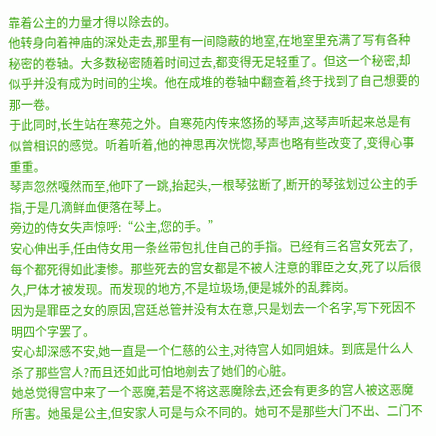靠着公主的力量才得以除去的。
他转身向着神庙的深处走去,那里有一间隐蔽的地室,在地室里充满了写有各种秘密的卷轴。大多数秘密随着时间过去,都变得无足轻重了。但这一个秘密,却似乎并没有成为时间的尘埃。他在成堆的卷轴中翻查着,终于找到了自己想要的那一卷。
于此同时,长生站在寒苑之外。自寒苑内传来悠扬的琴声,这琴声听起来总是有似曾相识的感觉。听着听着,他的神思再次恍惚,琴声也略有些改变了,变得心事重重。
琴声忽然嘎然而至,他吓了一跳,抬起头,一根琴弦断了,断开的琴弦划过公主的手指,于是几滴鲜血便落在琴上。
旁边的侍女失声惊呼:“公主,您的手。”
安心伸出手,任由侍女用一条丝带包扎住自己的手指。已经有三名宫女死去了,每个都死得如此凄惨。那些死去的宫女都是不被人注意的罪臣之女,死了以后很久,尸体才被发现。而发现的地方,不是垃圾场,便是城外的乱葬岗。
因为是罪臣之女的原因,宫廷总管并没有太在意,只是划去一个名字,写下死因不明四个字罢了。
安心却深感不安,她一直是一个仁慈的公主,对待宫人如同姐妹。到底是什么人杀了那些宫人?而且还如此可怕地剜去了她们的心脏。
她总觉得宫中来了一个恶魔,若是不将这恶魔除去,还会有更多的宫人被这恶魔所害。她虽是公主,但安家人可是与众不同的。她可不是那些大门不出、二门不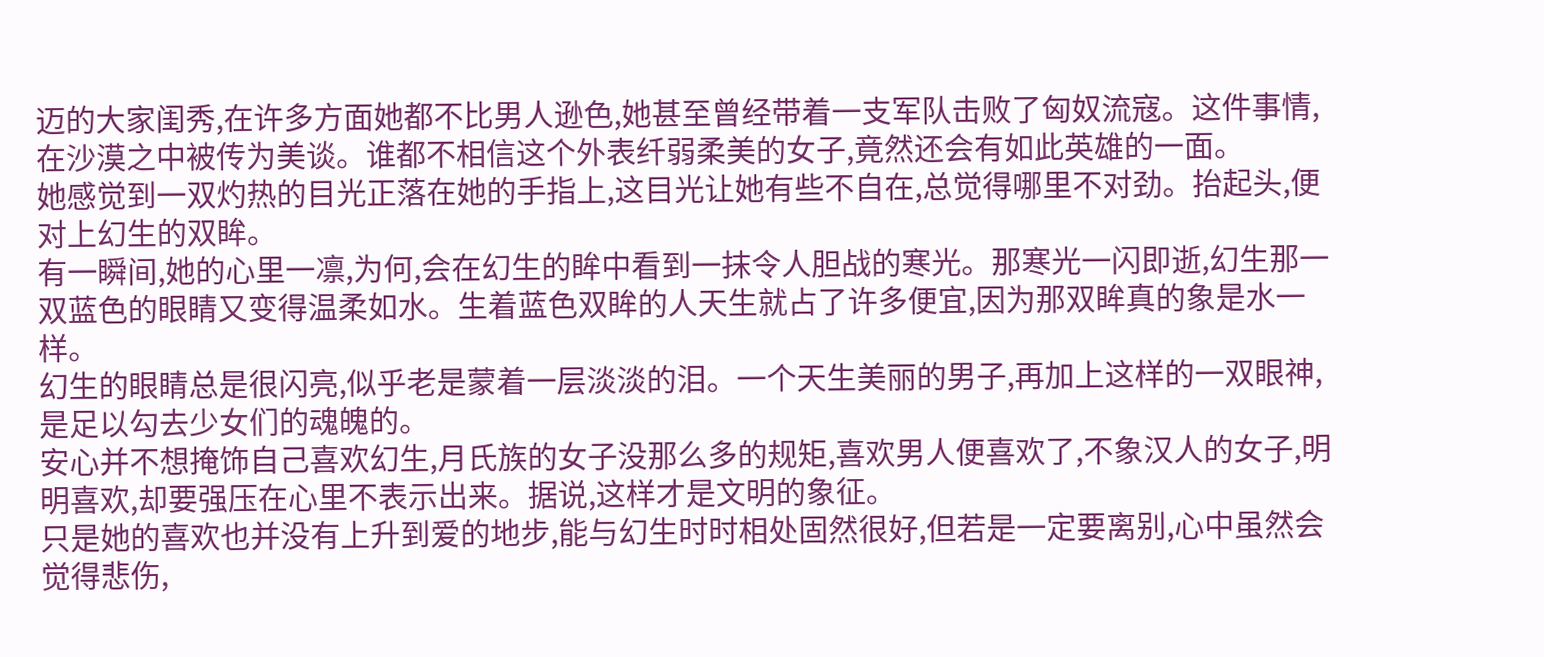迈的大家闺秀,在许多方面她都不比男人逊色,她甚至曾经带着一支军队击败了匈奴流寇。这件事情,在沙漠之中被传为美谈。谁都不相信这个外表纤弱柔美的女子,竟然还会有如此英雄的一面。
她感觉到一双灼热的目光正落在她的手指上,这目光让她有些不自在,总觉得哪里不对劲。抬起头,便对上幻生的双眸。
有一瞬间,她的心里一凛,为何,会在幻生的眸中看到一抹令人胆战的寒光。那寒光一闪即逝,幻生那一双蓝色的眼睛又变得温柔如水。生着蓝色双眸的人天生就占了许多便宜,因为那双眸真的象是水一样。
幻生的眼睛总是很闪亮,似乎老是蒙着一层淡淡的泪。一个天生美丽的男子,再加上这样的一双眼神,是足以勾去少女们的魂魄的。
安心并不想掩饰自己喜欢幻生,月氏族的女子没那么多的规矩,喜欢男人便喜欢了,不象汉人的女子,明明喜欢,却要强压在心里不表示出来。据说,这样才是文明的象征。
只是她的喜欢也并没有上升到爱的地步,能与幻生时时相处固然很好,但若是一定要离别,心中虽然会觉得悲伤,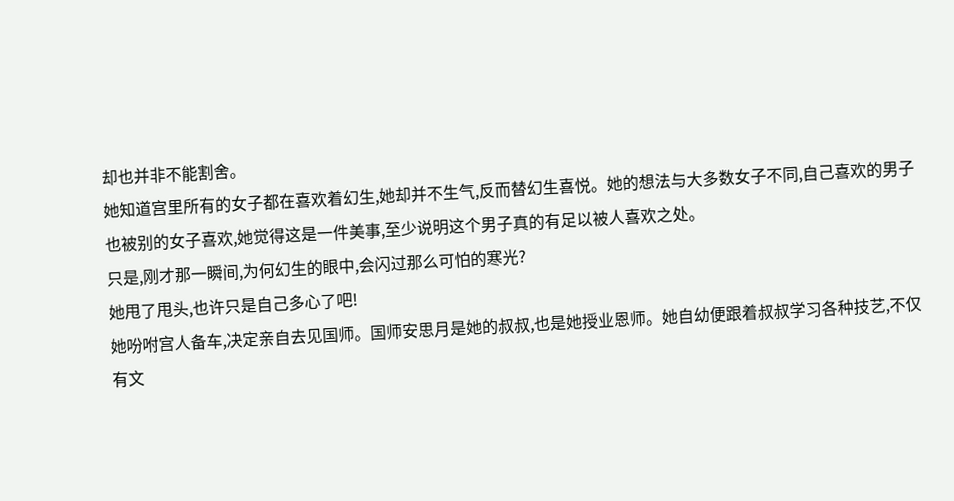却也并非不能割舍。
她知道宫里所有的女子都在喜欢着幻生,她却并不生气,反而替幻生喜悦。她的想法与大多数女子不同,自己喜欢的男子也被别的女子喜欢,她觉得这是一件美事,至少说明这个男子真的有足以被人喜欢之处。
只是,刚才那一瞬间,为何幻生的眼中,会闪过那么可怕的寒光?
她甩了甩头,也许只是自己多心了吧!
她吩咐宫人备车,决定亲自去见国师。国师安思月是她的叔叔,也是她授业恩师。她自幼便跟着叔叔学习各种技艺,不仅有文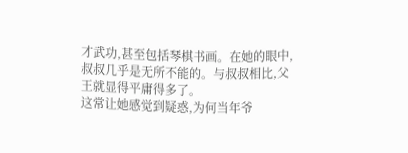才武功,甚至包括琴棋书画。在她的眼中,叔叔几乎是无所不能的。与叔叔相比,父王就显得平庸得多了。
这常让她感觉到疑惑,为何当年爷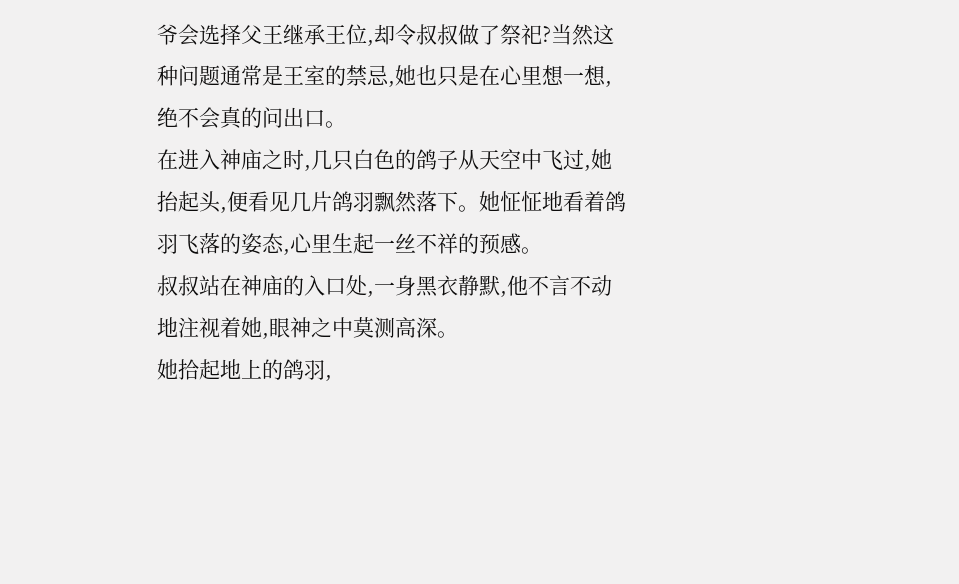爷会选择父王继承王位,却令叔叔做了祭祀?当然这种问题通常是王室的禁忌,她也只是在心里想一想,绝不会真的问出口。
在进入神庙之时,几只白色的鸽子从天空中飞过,她抬起头,便看见几片鸽羽飘然落下。她怔怔地看着鸽羽飞落的姿态,心里生起一丝不祥的预感。
叔叔站在神庙的入口处,一身黑衣静默,他不言不动地注视着她,眼神之中莫测高深。
她拾起地上的鸽羽,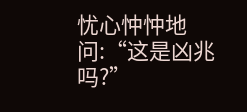忧心忡忡地问:“这是凶兆吗?”